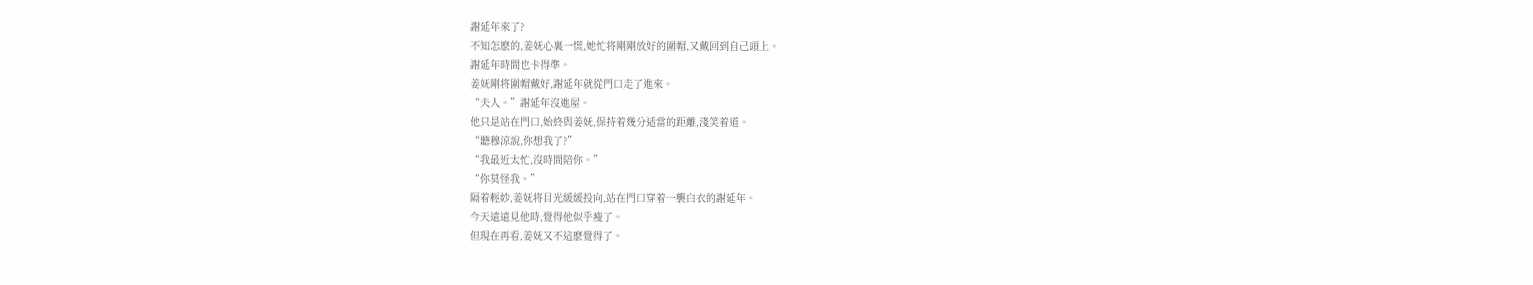謝延年來了?
不知怎麽的,姜妩心裏一慌,她忙将剛剛放好的圍帽,又戴回到自己頭上。
謝延年時間也卡得準。
姜妩剛将圍帽戴好,謝延年就從門口走了進來。
“夫人。”謝延年沒進屋。
他只是站在門口,始終與姜妩,保持着幾分适當的距離,淺笑着道。
“聽穆涼說,你想我了?”
“我最近太忙,沒時間陪你。”
“你莫怪我。”
隔着輕紗,姜妩将目光緩緩投向,站在門口穿着一襲白衣的謝延年。
今天遠遠見他時,覺得他似乎瘦了。
但現在再看,姜妩又不這麽覺得了。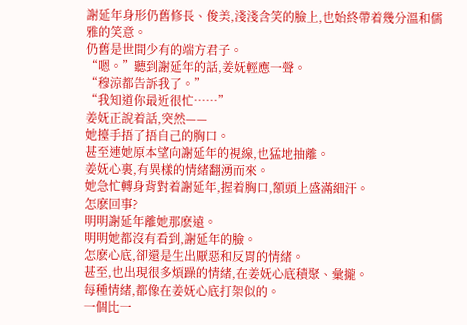謝延年身形仍舊修長、俊美,淺淺含笑的臉上,也始終帶着幾分溫和儒雅的笑意。
仍舊是世間少有的端方君子。
“嗯。”聽到謝延年的話,姜妩輕應一聲。
“穆涼都告訴我了。”
“我知道你最近很忙……”
姜妩正說着話,突然——
她擡手捂了捂自己的胸口。
甚至連她原本望向謝延年的視線,也猛地抽離。
姜妩心裏,有異樣的情緒翻湧而來。
她急忙轉身背對着謝延年,握着胸口,額頭上盛滿細汗。
怎麽回事?
明明謝延年離她那麽遠。
明明她都沒有看到,謝延年的臉。
怎麽心底,卻還是生出厭惡和反胃的情緒。
甚至,也出現很多煩躁的情緒,在姜妩心底積聚、彙攏。
每種情緒,都像在姜妩心底打架似的。
一個比一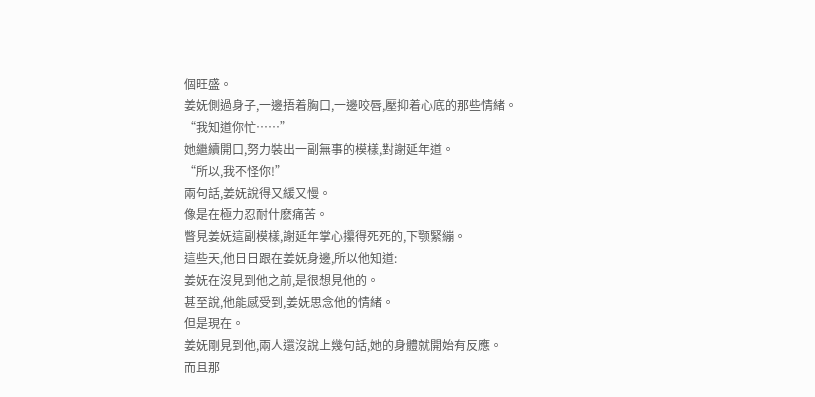個旺盛。
姜妩側過身子,一邊捂着胸口,一邊咬唇,壓抑着心底的那些情緒。
“我知道你忙……”
她繼續開口,努力裝出一副無事的模樣,對謝延年道。
“所以,我不怪你!”
兩句話,姜妩說得又緩又慢。
像是在極力忍耐什麽痛苦。
瞥見姜妩這副模樣,謝延年掌心攥得死死的,下颚緊繃。
這些天,他日日跟在姜妩身邊,所以他知道:
姜妩在沒見到他之前,是很想見他的。
甚至說,他能感受到,姜妩思念他的情緒。
但是現在。
姜妩剛見到他,兩人還沒說上幾句話,她的身體就開始有反應。
而且那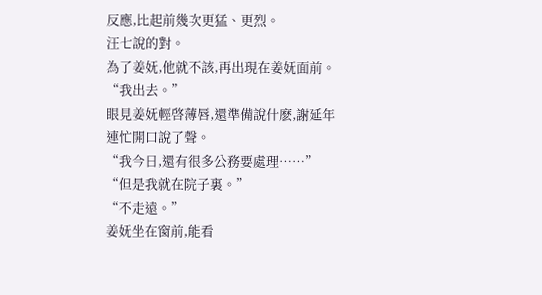反應,比起前幾次更猛、更烈。
汪七說的對。
為了姜妩,他就不該,再出現在姜妩面前。
“我出去。”
眼見姜妩輕啓薄唇,還準備說什麽,謝延年連忙開口說了聲。
“我今日,還有很多公務要處理……”
“但是我就在院子裏。”
“不走遠。”
姜妩坐在窗前,能看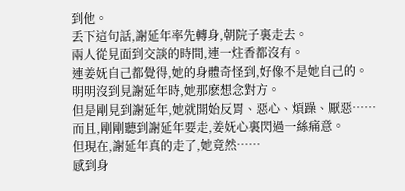到他。
丢下這句話,謝延年率先轉身,朝院子裏走去。
兩人從見面到交談的時間,連一炷香都沒有。
連姜妩自己都覺得,她的身體奇怪到,好像不是她自己的。
明明沒到見謝延年時,她那麽想念對方。
但是剛見到謝延年,她就開始反胃、惡心、煩躁、厭惡……
而且,剛剛聽到謝延年要走,姜妩心裏閃過一絲痛意。
但現在,謝延年真的走了,她竟然……
感到身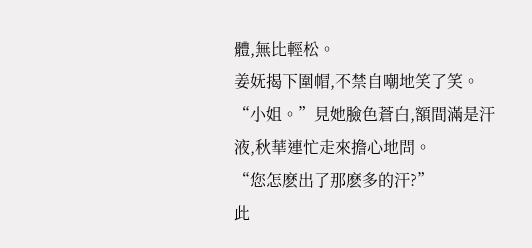體,無比輕松。
姜妩揭下圍帽,不禁自嘲地笑了笑。
“小姐。”見她臉色蒼白,額間滿是汗液,秋華連忙走來擔心地問。
“您怎麽出了那麽多的汗?”
此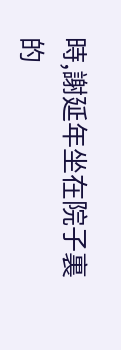時,謝延年坐在院子裏的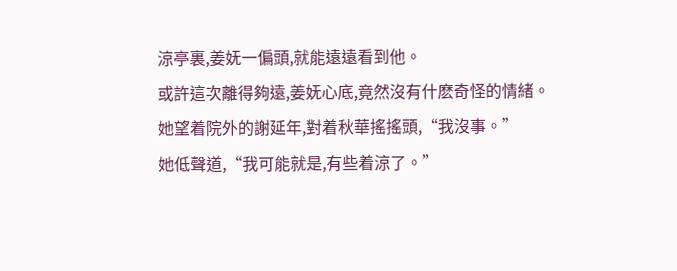涼亭裏,姜妩一偏頭,就能遠遠看到他。
或許這次離得夠遠,姜妩心底,竟然沒有什麽奇怪的情緒。
她望着院外的謝延年,對着秋華搖搖頭,“我沒事。”
她低聲道,“我可能就是,有些着涼了。”